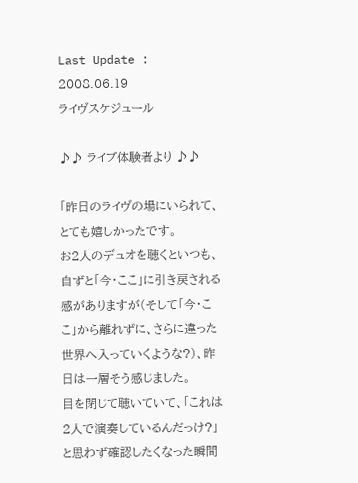Last Update : 2008.06.19
ライヴスケジュール

♪♪ ライブ体験者より ♪♪

「昨日のライヴの場にいられて、とても嬉しかったです。
お2人のデュオを聴くといつも、自ずと「今・ここ」に引き戻される感がありますが(そして「今・ここ」から離れずに、さらに違った世界へ入っていくような?)、昨日は一層そう感じました。
目を閉じて聴いていて、「これは2人で演奏しているんだっけ?」と思わず確認したくなった瞬間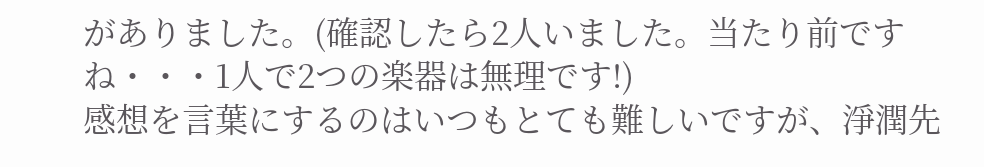がありました。(確認したら2人いました。当たり前ですね・・・1人で2つの楽器は無理です!)
感想を言葉にするのはいつもとても難しいですが、淨潤先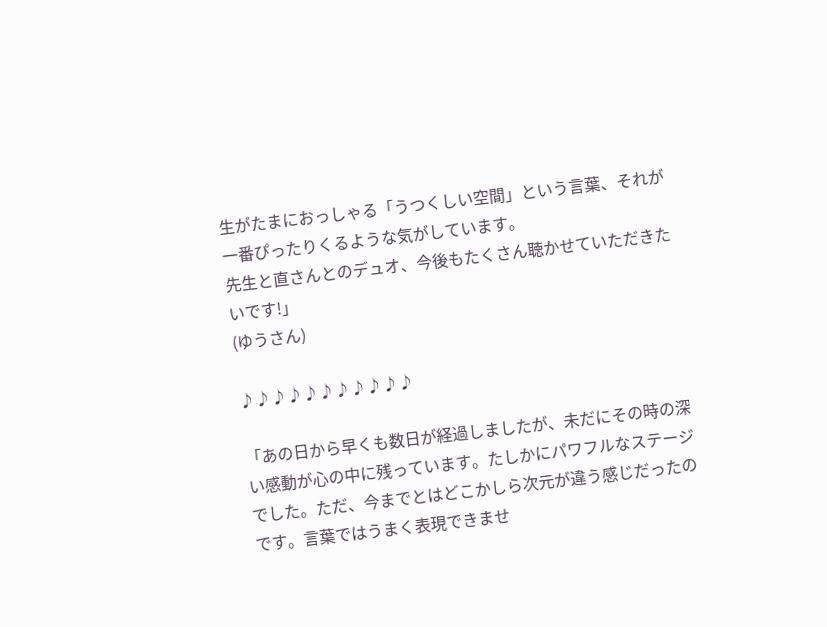生がたまにおっしゃる「うつくしい空間」という言葉、それが一番ぴったりくるような気がしています。
先生と直さんとのデュオ、今後もたくさん聴かせていただきたいです!」
(ゆうさん)

♪♪♪♪♪♪♪♪♪♪♪

「あの日から早くも数日が経過しましたが、未だにその時の深い感動が心の中に残っています。たしかにパワフルなステージでした。ただ、今までとはどこかしら次元が違う感じだったのです。言葉ではうまく表現できませ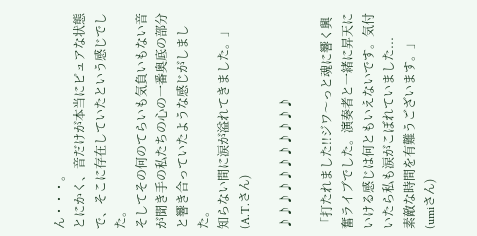ん・・・。
とにかく、音だけが本当にピュアな状態で、そこに存在していたという感じでした。
そしてその何のてらいも気負いもない音が聞き手の私たちの心の一番奥底の部分と響き合っていたような感じがしました。
知らない間に涙が溢れてきました。」
(A.T.さん)

♪♪♪♪♪♪♪♪♪♪♪

「打たれました!!ジワ〜っと魂に響く興奮ライブでした。演奏者と一緒に昇天にいける感じは何ともいえないです。気付いたら私も涙がこぼれていました...
素敵な時間を有難うございます。」
(umiさん)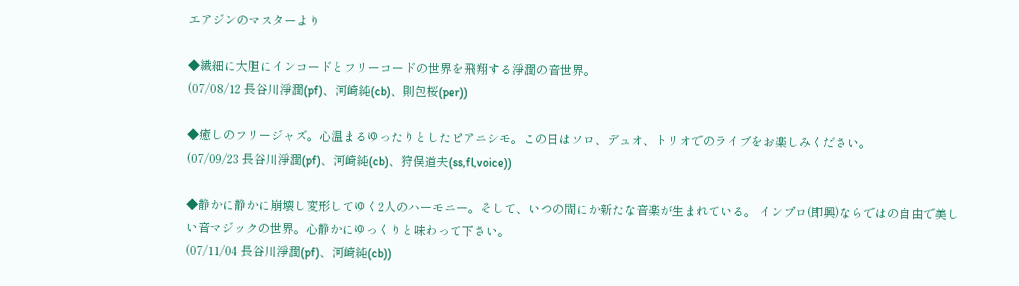エアジンのマスターより

◆繊細に大胆にインコードとフリーコードの世界を飛翔する淨潤の音世界。
(07/08/12 長谷川淨潤(pf)、河崎純(cb)、則包桜(per))

◆癒しのフリージャズ。心温まるゆったりとしたピアニシモ。この日はソロ、デュオ、トリオでのライブをお楽しみください。
(07/09/23 長谷川淨潤(pf)、河崎純(cb)、狩俣道夫(ss,fl,voice))

◆静かに静かに崩壊し変形してゆく2人のハーモニー。そして、いつの間にか新たな音楽が生まれている。 インプロ(即興)ならではの自由で美しい音マジックの世界。心静かにゆっくりと味わって下さい。
(07/11/04 長谷川淨潤(pf)、河崎純(cb))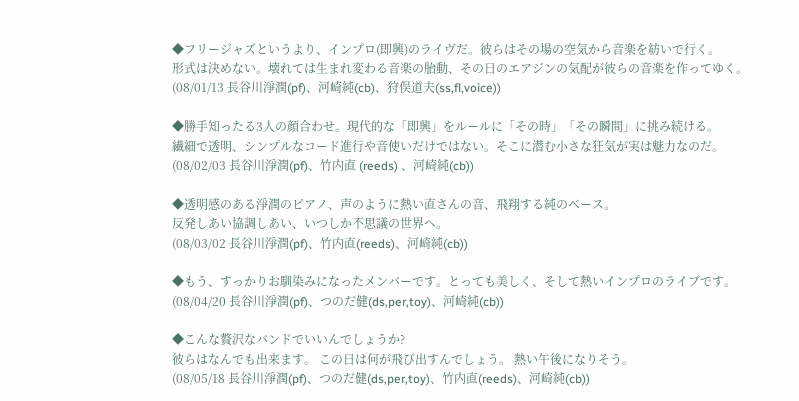◆フリージャズというより、インプロ(即興)のライヴだ。彼らはその場の空気から音楽を紡いで行く。
形式は決めない。壊れては生まれ変わる音楽の胎動、その日のエアジンの気配が彼らの音楽を作ってゆく。
(08/01/13 長谷川淨潤(pf)、河崎純(cb)、狩俣道夫(ss,fl,voice))

◆勝手知ったる3人の顔合わせ。現代的な「即興」をルールに「その時」「その瞬間」に挑み続ける。
繊細で透明、シンプルなコード進行や音使いだけではない。そこに潜む小さな狂気が実は魅力なのだ。
(08/02/03 長谷川淨潤(pf)、竹内直 (reeds) 、河崎純(cb))

◆透明感のある淨潤のピアノ、声のように熱い直さんの音、飛翔する純のベース。
反発しあい協調しあい、いつしか不思議の世界へ。
(08/03/02 長谷川淨潤(pf)、竹内直(reeds)、河崎純(cb))

◆もう、すっかりお馴染みになったメンバーです。とっても美しく、そして熱いインプロのライブです。
(08/04/20 長谷川淨潤(pf)、つのだ健(ds,per,toy)、河崎純(cb))

◆こんな贅沢なバンドでいいんでしょうか?
彼らはなんでも出来ます。 この日は何が飛び出すんでしょう。 熱い午後になりそう。
(08/05/18 長谷川淨潤(pf)、つのだ健(ds,per,toy)、竹内直(reeds)、河崎純(cb))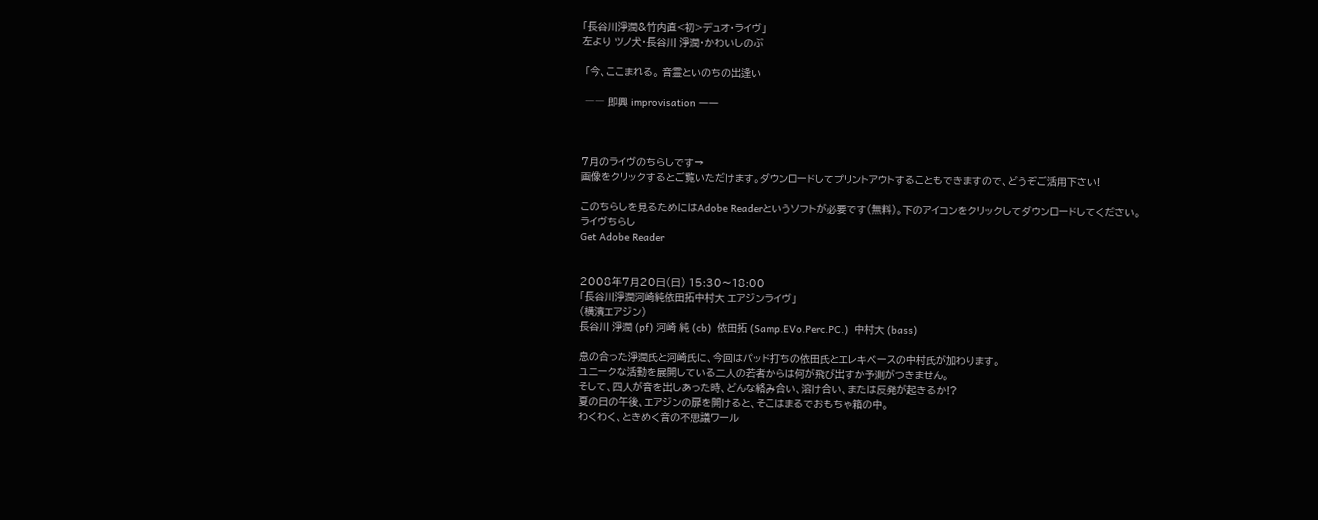「長谷川淨潤&竹内直<初>デュオ・ライヴ」
左より ツノ犬・長谷川 淨潤・かわいしのぶ

 「今、ここまれる。 音霊といのちの出逢い

 ―― 即興 improvisation ――



7月のライヴのちらしです→
画像をクリックするとご覧いただけます。ダウンロードしてプリントアウトすることもできますので、どうぞご活用下さい!

このちらしを見るためにはAdobe Readerというソフトが必要です(無料)。下のアイコンをクリックしてダウンロードしてください。
ライヴちらし
Get Adobe Reader


2008年7月20日(日) 15:30〜18:00
「長谷川淨潤河崎純依田拓中村大 エアジンライヴ」
(横濱エアジン)
長谷川 淨潤 (pf) 河崎 純 (cb)  依田拓 (Samp.EVo.Perc.PC.)  中村大 (bass)

息の合った淨潤氏と河崎氏に、今回はパッド打ちの依田氏とエレキベースの中村氏が加わります。
ユニークな活動を展開している二人の若者からは何が飛び出すか予測がつきません。
そして、四人が音を出しあった時、どんな絡み合い、溶け合い、または反発が起きるか!?
夏の日の午後、エアジンの扉を開けると、そこはまるでおもちゃ箱の中。
わくわく、ときめく音の不思議ワール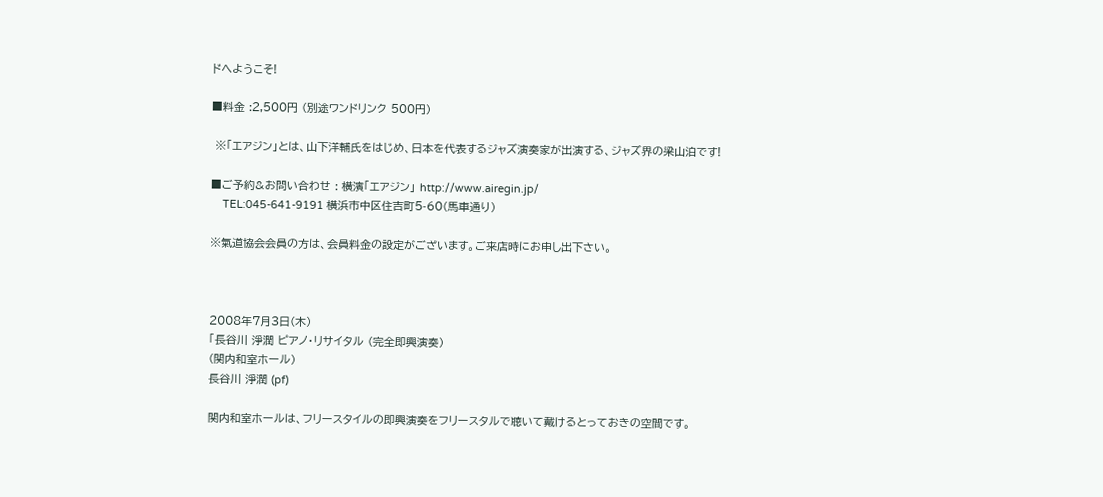ドへようこそ!

■料金 :2,500円 (別途ワンドリンク 500円)

 ※「エアジン」とは、山下洋輔氏をはじめ、日本を代表するジャズ演奏家が出演する、ジャズ界の梁山泊です!

■ご予約&お問い合わせ : 横濱「エアジン」 http://www.airegin.jp/
    TEL:045-641-9191 横浜市中区住吉町5-60(馬車通り)

※氣道協会会員の方は、会員料金の設定がございます。ご来店時にお申し出下さい。



2008年7月3日(木)
「長谷川 淨潤 ピアノ・リサイタル (完全即興演奏)
(関内和室ホール)
長谷川 淨潤 (pf)

関内和室ホールは、フリースタイルの即興演奏をフリースタルで聴いて戴けるとっておきの空間です。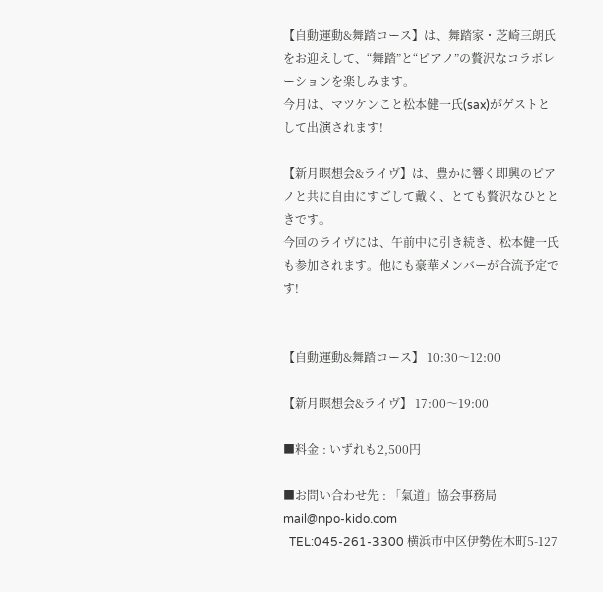【自動運動&舞踏コース】は、舞踏家・芝崎三朗氏をお迎えして、“舞踏”と“ピアノ”の贅沢なコラボレーションを楽しみます。
今月は、マツケンこと松本健一氏(sax)がゲストとして出演されます!

【新月瞑想会&ライヴ】は、豊かに響く即興のピアノと共に自由にすごして戴く、とても贅沢なひとときです。
今回のライヴには、午前中に引き続き、松本健一氏も参加されます。他にも豪華メンバーが合流予定です!


【自動運動&舞踏コース】 10:30〜12:00

【新月瞑想会&ライヴ】 17:00〜19:00

■料金 : いずれも2,500円

■お問い合わせ先 : 「氣道」協会事務局 mail@npo-kido.com
  TEL:045-261-3300 横浜市中区伊勢佐木町5-127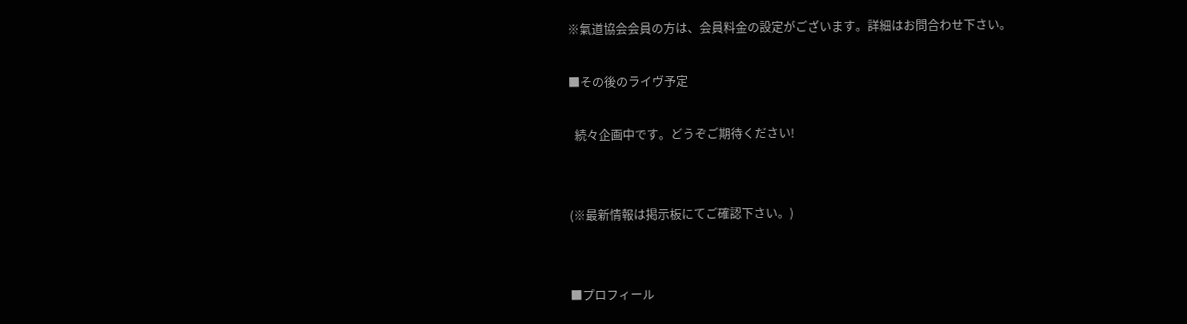※氣道協会会員の方は、会員料金の設定がございます。詳細はお問合わせ下さい。

■その後のライヴ予定

  続々企画中です。どうぞご期待ください!


(※最新情報は掲示板にてご確認下さい。)


■プロフィール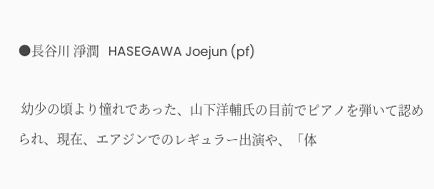●長谷川 淨潤   HASEGAWA Joejun (pf)

 幼少の頃より憧れであった、山下洋輔氏の目前でピアノを弾いて認められ、現在、エアジンでのレギュラー出演や、「体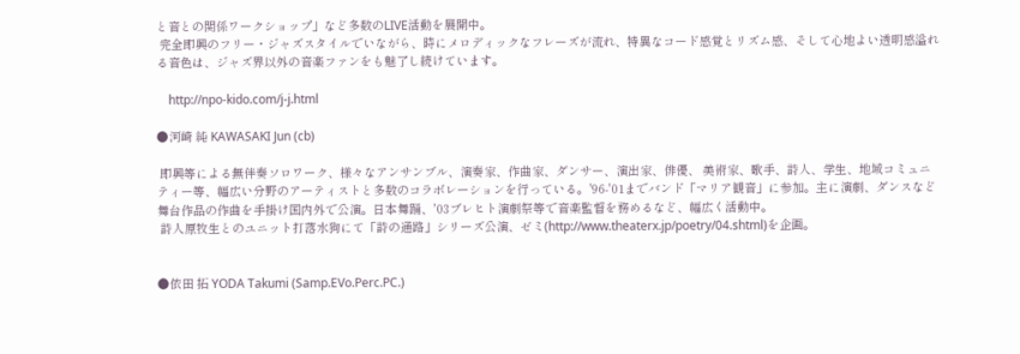と音との関係ワークショップ」など多数のLIVE活動を展開中。
 完全即興のフリー・ジャズスタイルでいながら、時にメロディックなフレーズが流れ、特異なコード感覚とリズム感、そして心地よい透明感溢れる音色は、ジャズ界以外の音楽ファンをも魅了し続けています。

    http://npo-kido.com/j-j.html

●河崎 純 KAWASAKI Jun (cb)

 即興等による無伴奏ソロワーク、様々なアンサンブル、演奏家、作曲家、ダンサー、演出家、俳優、 美術家、歌手、詩人、学生、地域コミュニティー等、幅広い分野のアーティストと多数のコラボレーションを行っている。'96-'01までバンド「マリア観音」に参加。主に演劇、ダンスなど舞台作品の作曲を手掛け国内外で公演。日本舞踊、'03ブレヒト演劇祭等で音楽監督を務めるなど、幅広く活動中。
 詩人原牧生とのユニット打落水狗にて「詩の通路」シリーズ公演、ゼミ(http://www.theaterx.jp/poetry/04.shtml)を企画。


●依田 拓 YODA Takumi (Samp.EVo.Perc.PC.)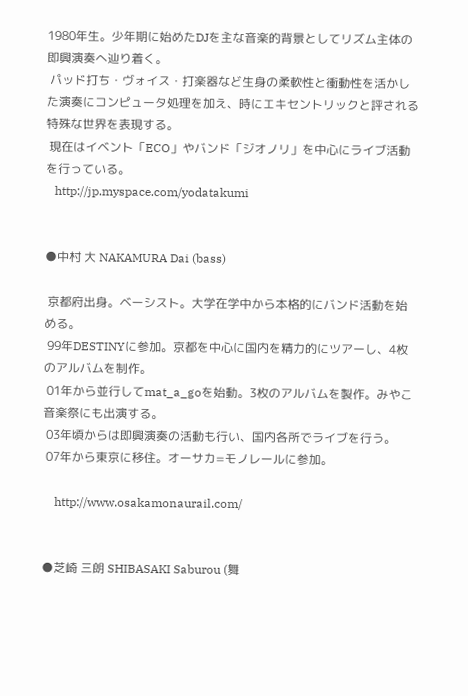1980年生。少年期に始めたDJを主な音楽的背景としてリズム主体の即興演奏へ辿り着く。
 パッド打ち・ヴォイス・打楽器など生身の柔軟性と衝動性を活かした演奏にコンピュータ処理を加え、時にエキセントリックと評される特殊な世界を表現する。
 現在はイベント「ECO」やバンド「ジオノリ」を中心にライブ活動を行っている。
   http://jp.myspace.com/yodatakumi


●中村 大 NAKAMURA Dai (bass)

 京都府出身。ベーシスト。大学在学中から本格的にバンド活動を始める。
 99年DESTINYに参加。京都を中心に国内を精力的にツアーし、4枚のアルバムを制作。
 01年から並行してmat_a_goを始動。3枚のアルバムを製作。みやこ音楽祭にも出演する。
 03年頃からは即興演奏の活動も行い、国内各所でライブを行う。
 07年から東京に移住。オーサカ=モノレールに参加。

    http://www.osakamonaurail.com/


●芝崎 三朗 SHIBASAKI Saburou (舞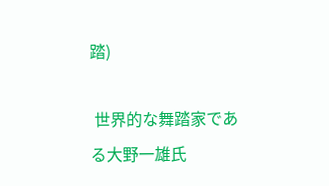踏)

 世界的な舞踏家である大野一雄氏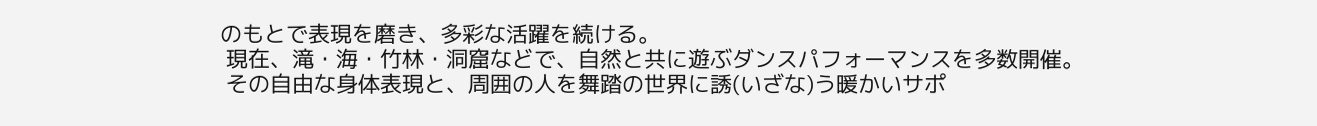のもとで表現を磨き、多彩な活躍を続ける。
 現在、滝・海・竹林・洞窟などで、自然と共に遊ぶダンスパフォーマンスを多数開催。
 その自由な身体表現と、周囲の人を舞踏の世界に誘(いざな)う暖かいサポ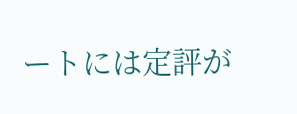ートには定評が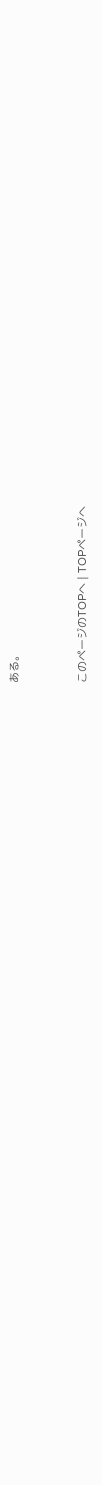ある。


このページのTOPへ | TOPページへ